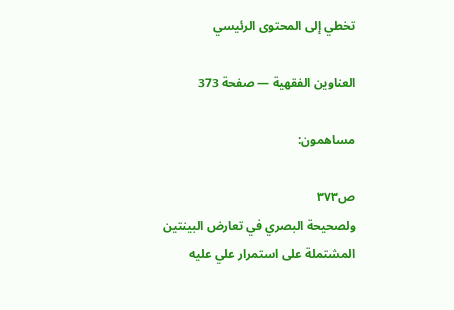تخطي إلى المحتوى الرئيسي

العناوين الفقهية — صفحة 373

مساهمون:

ص٣٧٣
ولصحيحة البصري في تعارض البينتين المشتملة على استمرار علي عليه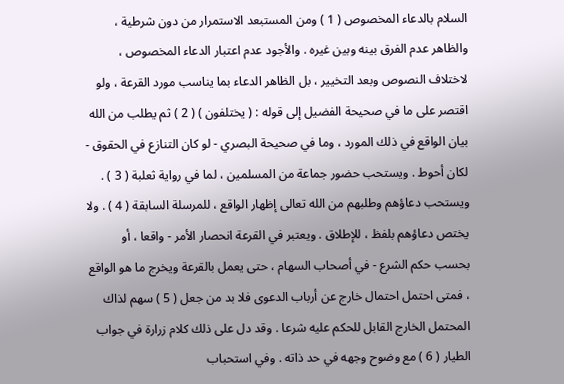السلام بالدعاء المخصوص ( 1 ) ومن المستبعد الاستمرار من دون شرطية ، والظاهر عدم الفرق بينه وبين غيره . والأجود عدم اعتبار الدعاء المخصوص ، لاختلاف النصوص وبعد التخيير ، بل الظاهر الدعاء بما يناسب مورد القرعة ، ولو اقتصر على ما في صحيحة الفضيل إلى قوله : ( يختلفون ) ( 2 ) ثم يطلب من الله بيان الواقع في ذلك المورد ، وما في صحيحة البصري - لو كان التنازع في الحقوق - لكان أحوط . ويستحب حضور جماعة من المسلمين ، لما في رواية ثعلبة ( 3 ) . ويستحب دعاؤهم وطلبهم من الله تعالى إظهار الواقع ، للمرسلة السابقة ( 4 ) . ولا يختص دعاؤهم بلفظ ، للإطلاق . ويعتبر في القرعة انحصار الأمر - واقعا ، أو بحسب حكم الشرع - في أصحاب السهام ، حتى يعمل بالقرعة ويخرج ما هو الواقع ، فمتى احتمل احتمال خارج عن أرباب الدعوى فلا بد من جعل ( 5 ) سهم لذاك المحتمل الخارج القابل للحكم عليه شرعا . وقد دل على ذلك كلام زرارة في جواب الطيار ( 6 ) مع وضوح وجهه في حد ذاته . وفي استحباب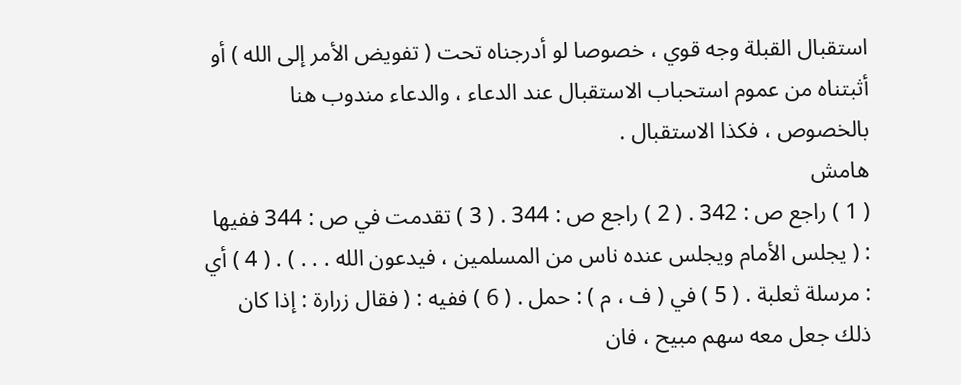استقبال القبلة وجه قوي ، خصوصا لو أدرجناه تحت ( تفويض الأمر إلى الله ) أو أثبتناه من عموم استحباب الاستقبال عند الدعاء ، والدعاء مندوب هنا بالخصوص ، فكذا الاستقبال .
هامش
( 1 ) راجع ص : 342 . ( 2 ) راجع ص : 344 . ( 3 ) تقدمت في ص : 344 ففيها : ( يجلس الأمام ويجلس عنده ناس من المسلمين ، فيدعون الله . . . ) . ( 4 ) أي : مرسلة ثعلبة . ( 5 ) في ( ف ، م ) : حمل . ( 6 ) ففيه : ( فقال زرارة : إذا كان ذلك جعل معه سهم مبيح ، فان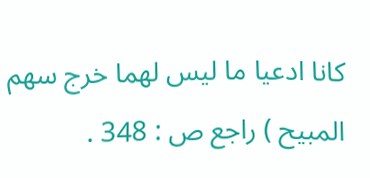كانا ادعيا ما ليس لهما خرج سهم المبيح ) راجع ص : 348 .